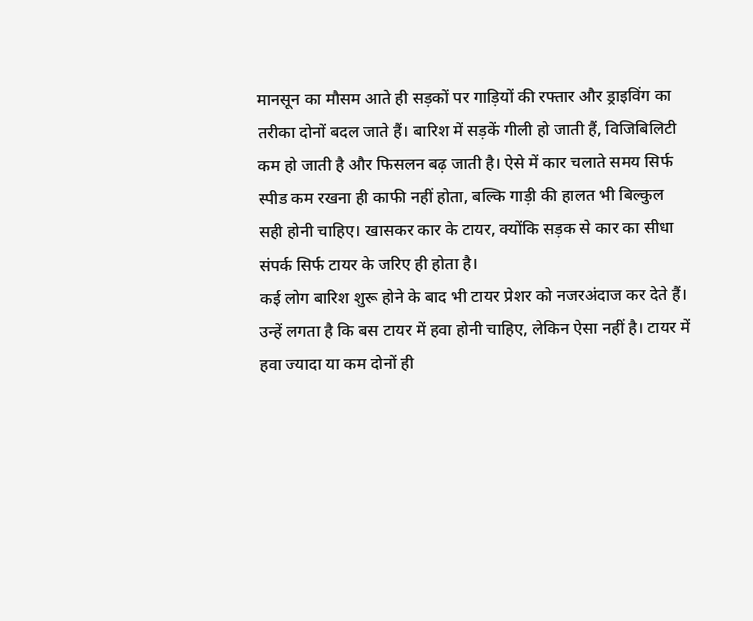मानसून का मौसम आते ही सड़कों पर गाड़ियों की रफ्तार और ड्राइविंग का तरीका दोनों बदल जाते हैं। बारिश में सड़कें गीली हो जाती हैं, विजिबिलिटी कम हो जाती है और फिसलन बढ़ जाती है। ऐसे में कार चलाते समय सिर्फ स्पीड कम रखना ही काफी नहीं होता, बल्कि गाड़ी की हालत भी बिल्कुल सही होनी चाहिए। खासकर कार के टायर, क्योंकि सड़क से कार का सीधा संपर्क सिर्फ टायर के जरिए ही होता है।
कई लोग बारिश शुरू होने के बाद भी टायर प्रेशर को नजरअंदाज कर देते हैं। उन्हें लगता है कि बस टायर में हवा होनी चाहिए, लेकिन ऐसा नहीं है। टायर में हवा ज्यादा या कम दोनों ही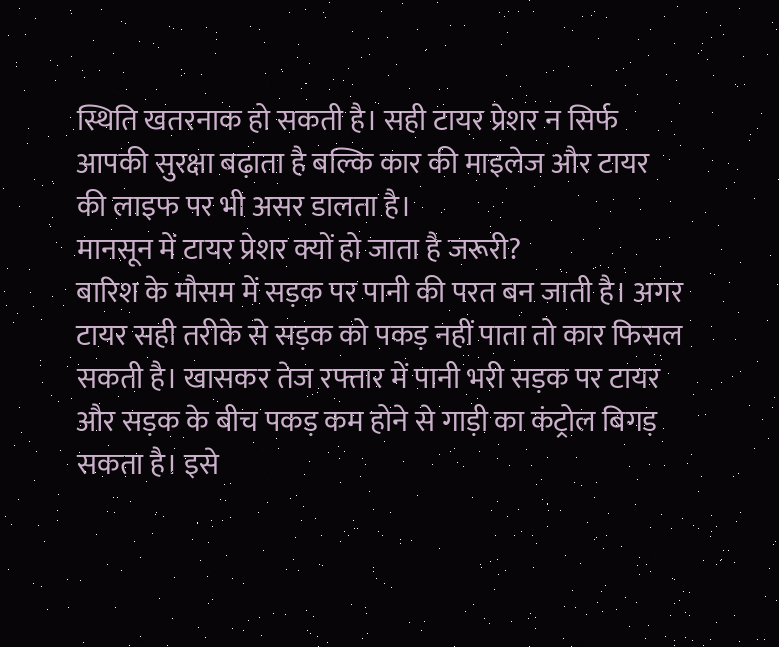स्थिति खतरनाक हो सकती है। सही टायर प्रेशर न सिर्फ आपकी सुरक्षा बढ़ाता है बल्कि कार की माइलेज और टायर की लाइफ पर भी असर डालता है।
मानसून में टायर प्रेशर क्यों हो जाता है जरूरी?
बारिश के मौसम में सड़क पर पानी की परत बन जाती है। अगर टायर सही तरीके से सड़क को पकड़ नहीं पाता तो कार फिसल सकती है। खासकर तेज रफ्तार में पानी भरी सड़क पर टायर और सड़क के बीच पकड़ कम होने से गाड़ी का कंट्रोल बिगड़ सकता है। इसे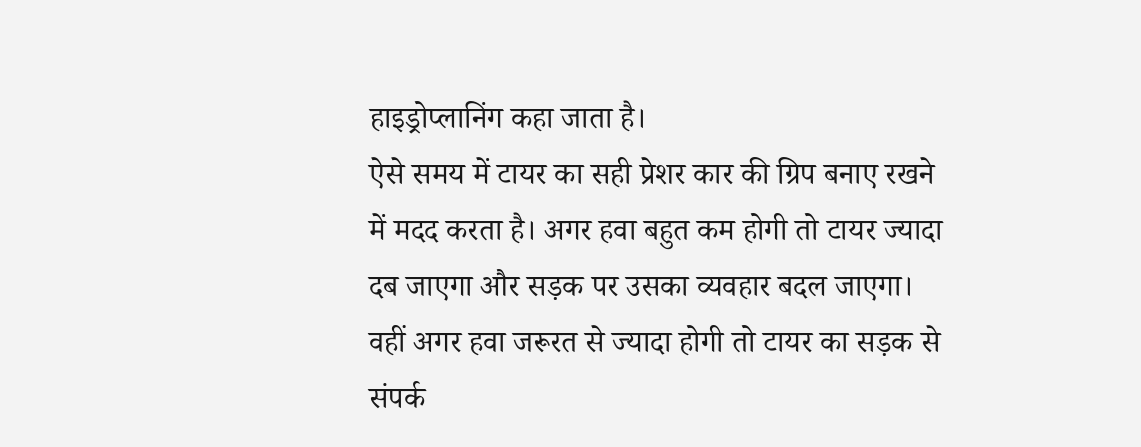हाइड्रोप्लानिंग कहा जाता है।
ऐसे समय में टायर का सही प्रेशर कार की ग्रिप बनाए रखने में मदद करता है। अगर हवा बहुत कम होगी तो टायर ज्यादा दब जाएगा और सड़क पर उसका व्यवहार बदल जाएगा। वहीं अगर हवा जरूरत से ज्यादा होगी तो टायर का सड़क से संपर्क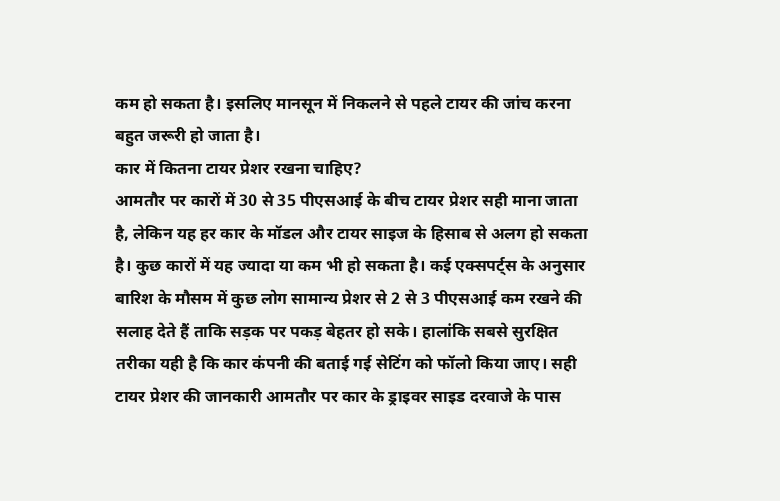कम हो सकता है। इसलिए मानसून में निकलने से पहले टायर की जांच करना बहुत जरूरी हो जाता है।
कार में कितना टायर प्रेशर रखना चाहिए?
आमतौर पर कारों में 30 से 35 पीएसआई के बीच टायर प्रेशर सही माना जाता है, लेकिन यह हर कार के मॉडल और टायर साइज के हिसाब से अलग हो सकता है। कुछ कारों में यह ज्यादा या कम भी हो सकता है। कई एक्सपर्ट्स के अनुसार बारिश के मौसम में कुछ लोग सामान्य प्रेशर से 2 से 3 पीएसआई कम रखने की सलाह देते हैं ताकि सड़क पर पकड़ बेहतर हो सके। हालांकि सबसे सुरक्षित तरीका यही है कि कार कंपनी की बताई गई सेटिंग को फॉलो किया जाए। सही टायर प्रेशर की जानकारी आमतौर पर कार के ड्राइवर साइड दरवाजे के पास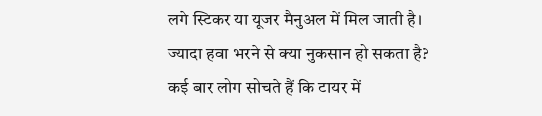लगे स्टिकर या यूजर मैनुअल में मिल जाती है।
ज्यादा हवा भरने से क्या नुकसान हो सकता है?
कई बार लोग सोचते हैं कि टायर में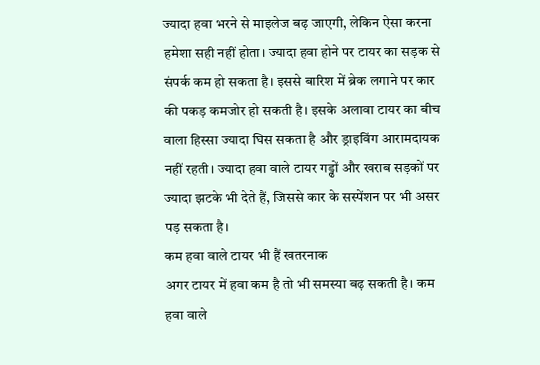ज्यादा हवा भरने से माइलेज बढ़ जाएगी, लेकिन ऐसा करना हमेशा सही नहीं होता। ज्यादा हवा होने पर टायर का सड़क से संपर्क कम हो सकता है। इससे बारिश में ब्रेक लगाने पर कार की पकड़ कमजोर हो सकती है। इसके अलावा टायर का बीच वाला हिस्सा ज्यादा घिस सकता है और ड्राइविंग आरामदायक नहीं रहती। ज्यादा हवा वाले टायर गड्ढों और खराब सड़कों पर ज्यादा झटके भी देते हैं, जिससे कार के सस्पेंशन पर भी असर पड़ सकता है।
कम हवा वाले टायर भी हैं खतरनाक
अगर टायर में हवा कम है तो भी समस्या बढ़ सकती है। कम हवा वाले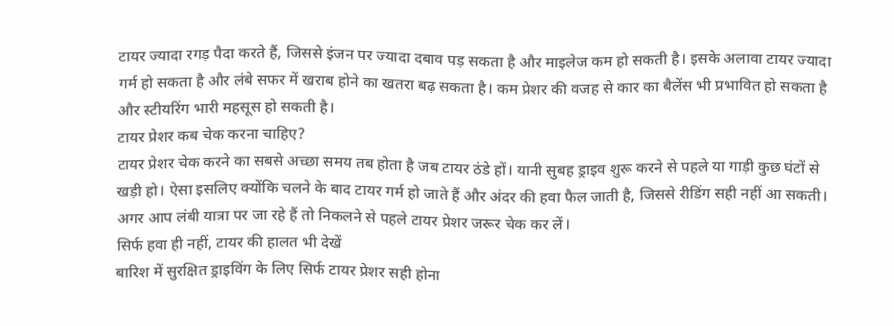टायर ज्यादा रगड़ पैदा करते हैं, जिससे इंजन पर ज्यादा दबाव पड़ सकता है और माइलेज कम हो सकती है। इसके अलावा टायर ज्यादा गर्म हो सकता है और लंबे सफर में खराब होने का खतरा बढ़ सकता है। कम प्रेशर की वजह से कार का बैलेंस भी प्रभावित हो सकता है और स्टीयरिंग भारी महसूस हो सकती है।
टायर प्रेशर कब चेक करना चाहिए?
टायर प्रेशर चेक करने का सबसे अच्छा समय तब होता है जब टायर ठंडे हों। यानी सुबह ड्राइव शुरू करने से पहले या गाड़ी कुछ घंटों से खड़ी हो। ऐसा इसलिए क्योंकि चलने के बाद टायर गर्म हो जाते हैं और अंदर की हवा फैल जाती है, जिससे रीडिंग सही नहीं आ सकती। अगर आप लंबी यात्रा पर जा रहे हैं तो निकलने से पहले टायर प्रेशर जरूर चेक कर लें।
सिर्फ हवा ही नहीं, टायर की हालत भी देखें
बारिश में सुरक्षित ड्राइविंग के लिए सिर्फ टायर प्रेशर सही होना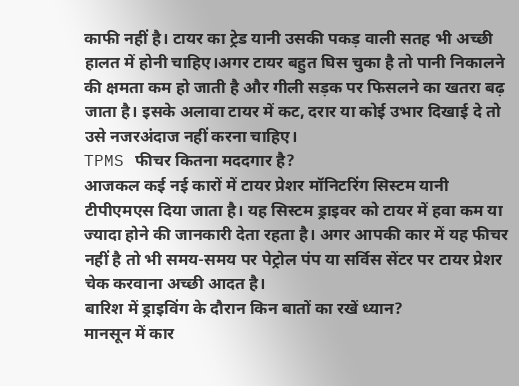काफी नहीं है। टायर का ट्रेड यानी उसकी पकड़ वाली सतह भी अच्छी हालत में होनी चाहिए।अगर टायर बहुत घिस चुका है तो पानी निकालने की क्षमता कम हो जाती है और गीली सड़क पर फिसलने का खतरा बढ़ जाता है। इसके अलावा टायर में कट, दरार या कोई उभार दिखाई दे तो उसे नजरअंदाज नहीं करना चाहिए।
TPMS फीचर कितना मददगार है?
आजकल कई नई कारों में टायर प्रेशर मॉनिटरिंग सिस्टम यानी टीपीएमएस दिया जाता है। यह सिस्टम ड्राइवर को टायर में हवा कम या ज्यादा होने की जानकारी देता रहता है। अगर आपकी कार में यह फीचर नहीं है तो भी समय-समय पर पेट्रोल पंप या सर्विस सेंटर पर टायर प्रेशर चेक करवाना अच्छी आदत है।
बारिश में ड्राइविंग के दौरान किन बातों का रखें ध्यान?
मानसून में कार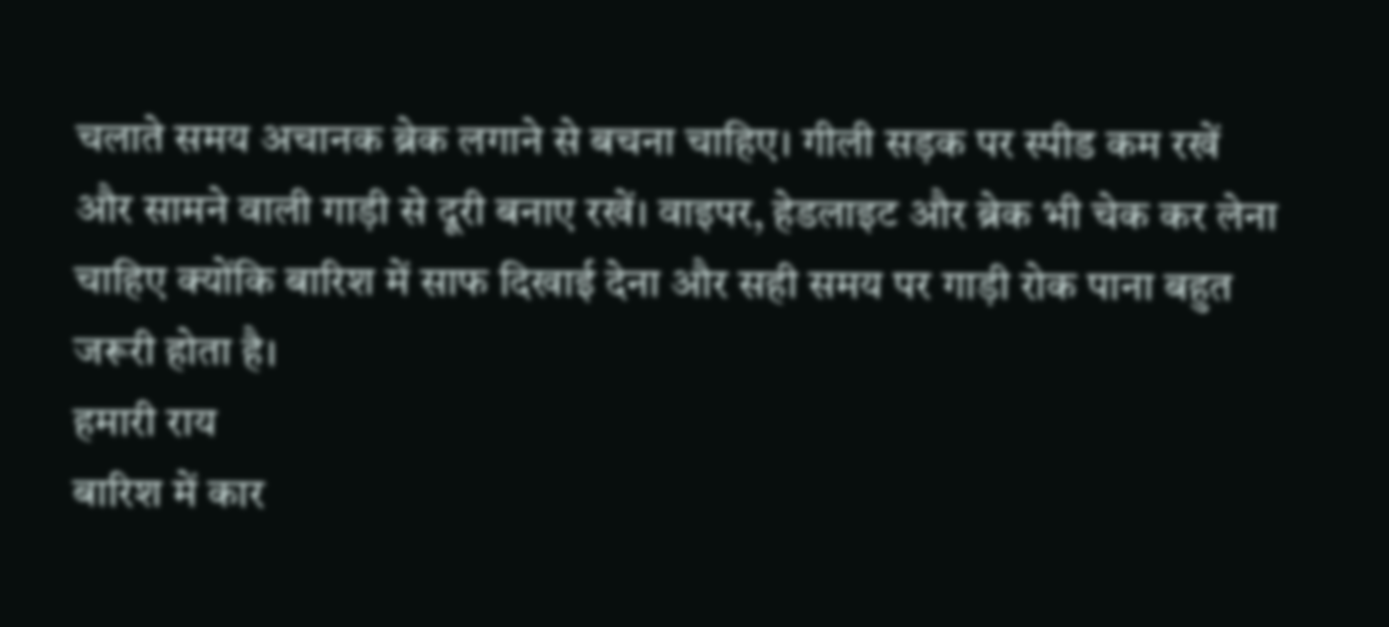चलाते समय अचानक ब्रेक लगाने से बचना चाहिए। गीली सड़क पर स्पीड कम रखें और सामने वाली गाड़ी से दूरी बनाए रखें। वाइपर, हेडलाइट और ब्रेक भी चेक कर लेना चाहिए क्योंकि बारिश में साफ दिखाई देना और सही समय पर गाड़ी रोक पाना बहुत जरूरी होता है।
हमारी राय
बारिश में कार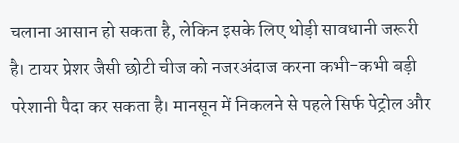चलाना आसान हो सकता है, लेकिन इसके लिए थोड़ी सावधानी जरूरी है। टायर प्रेशर जैसी छोटी चीज को नजरअंदाज करना कभी-कभी बड़ी परेशानी पैदा कर सकता है। मानसून में निकलने से पहले सिर्फ पेट्रोल और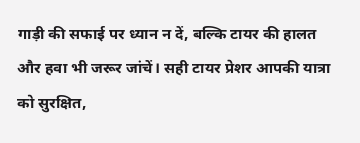गाड़ी की सफाई पर ध्यान न दें, बल्कि टायर की हालत और हवा भी जरूर जांचें। सही टायर प्रेशर आपकी यात्रा को सुरक्षित,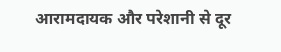आरामदायक और परेशानी से दूर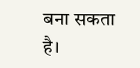बना सकता है।